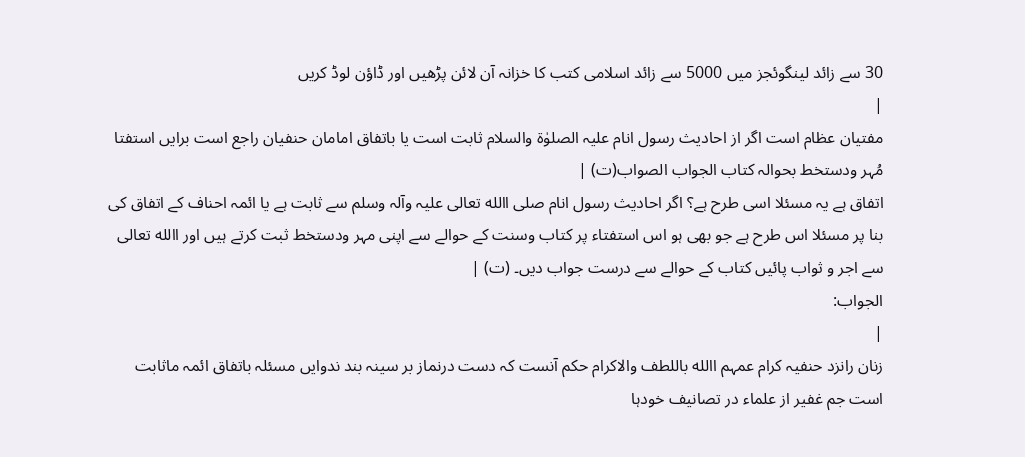30 سے زائد لینگوئجز میں 5000 سے زائد اسلامی کتب کا خزانہ آن لائن پڑھیں اور ڈاؤن لوڈ کریں
|
مفتیان عظام است اگر از احادیث رسول انام علیہ الصلوٰۃ والسلام ثابت است یا باتفاق امامان حنفیان راجع است برایں استفتا مُہر ودستخط بحوالہ کتاب الجواب الصواب(ت) |
اتفاق ہے یہ مسئلا اسی طرح ہے؟ اگر احادیث رسول انام صلی االله تعالی علیہ وآلہ وسلم سے ثابت ہے یا ائمہ احناف کے اتفاق کی بنا پر مسئلا اس طرح ہے جو بھی ہو اس استفتاء پر کتاب وسنت کے حوالے سے اپنی مہر ودستخط ثبت کرتے ہیں اور االله تعالی سے اجر و ثواب پائیں کتاب کے حوالے سے درست جواب دیں۔ (ت) |
الجواب:
|
زنان رانزد حنفیہ کرام عمہم االله باللطف والاکرام حکم آنست کہ دست درنماز بر سینہ بند ندوایں مسئلہ باتفاق ائمہ ماثابت است جم غفیر از علماء در تصانیف خودہا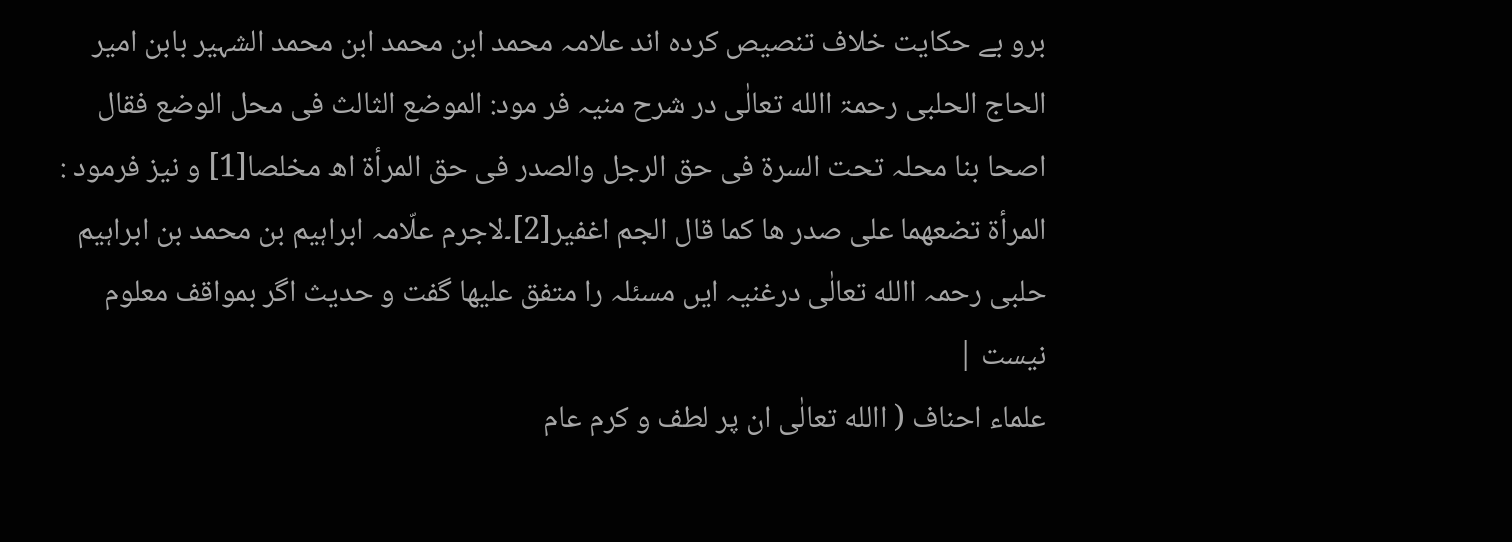برو بے حکایت خلاف تنصیص کردہ اند علامہ محمد ابن محمد ابن محمد الشہیر بابن امیر الحاج الحلبی رحمۃ االله تعالٰی در شرح منیہ فر مود: الموضع الثالث فی محل الوضع فقال اصحا بنا محلہ تحت السرۃ فی حق الرجل والصدر فی حق المرأۃ اھ مخلصا[1] و نیز فرمود : المرأۃ تضعھما علی صدر ھا کما قال الجم اغفیر[2]۔لاجرم علّامہ ابراہیم بن محمد بن ابراہیم حلبی رحمہ االله تعالٰی درغنیہ ایں مسئلہ را متفق علیھا گفت و حدیث اگر بمواقف معلوم نیست |
علماء احناف ( االله تعالٰی ان پر لطف و کرم عام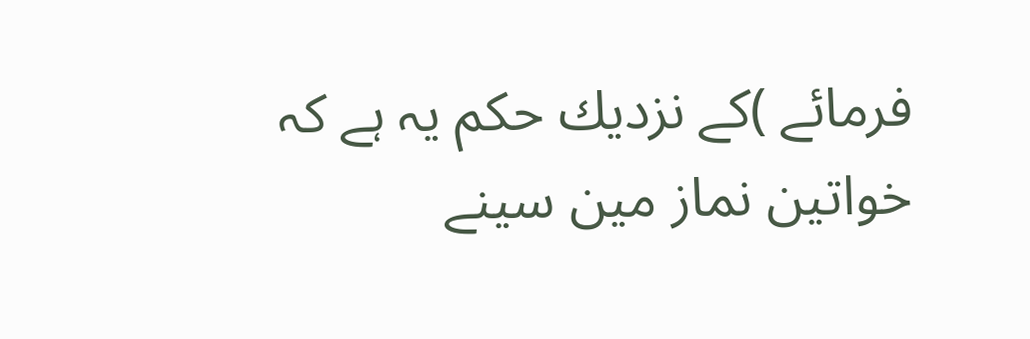فرمائے )کے نزدیك حکم یہ ہے کہ خواتین نماز مین سینے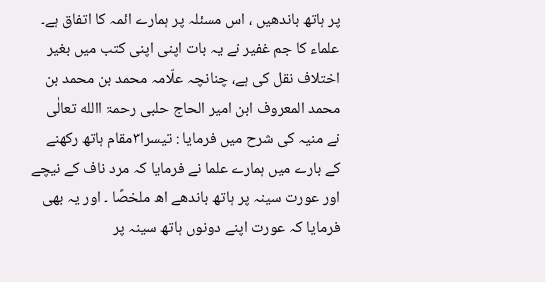پر ہاتھ باندھیں ، اس مسئلہ پر ہمارے ائمہ کا اتفاق ہے۔ علماء کا جم غفیر نے یہ بات اپنی اپنی کتب میں بغیر اختلاف نقل کی ہے، چنانچہ علّامہ محمد بن محمد بن محمد المعروف ابن امیر الحاج حلبی رحمۃ االله تعالٰی نے منیہ کی شرح میں فرمایا : تیسرا٣مقام ہاتھ رکھنے کے بارے میں ہمارے علما نے فرمایا کہ مرد ناف کے نیچے اور عورت سینہ پر ہاتھ باندھے اھ ملخصًا ۔ اور یہ بھی فرمایا کہ عورت اپنے دونوں ہاتھ سینہ پر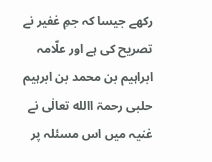رکھے جیسا کہ جمِ غفیر نے تصریح کی ہے اور علّامہ ابراہیم بن محمد بن ابرہیم حلبی رحمۃ االله تعالٰی نے غنیہ میں اس مسئلہ پر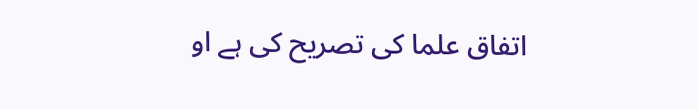اتفاق علما کی تصریح کی ہے او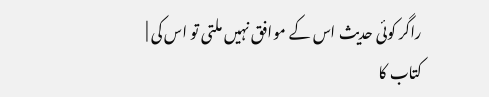راگر کوئی حدیث اس کے موافق نہیں ملتی تو اس کی |
کتاب کا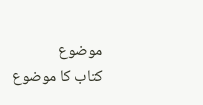موضوع
کتاب کا موضوع